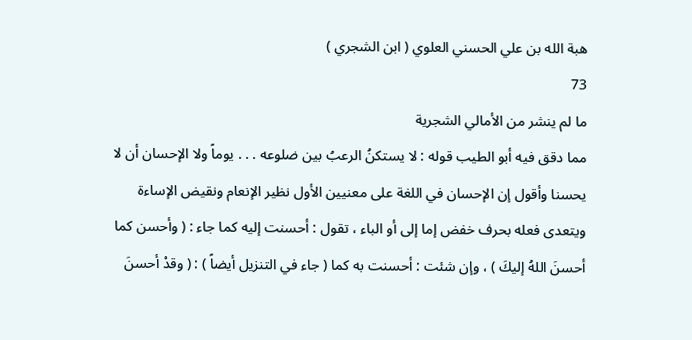هبة الله بن علي الحسني العلوي ( ابن الشجري )
73
ما لم ينشر من الأمالي الشجرية
مما دقق فيه أبو الطيب قوله : لا يستكنُ الرعبُ بين ضلوعه . . . يوماً ولا الإحسان أن لا يحسنا وأقول إن الإحسان في اللغة على معنيين الأول نظير الإنعام ونقيض الإساءة ويتعدى فعله بحرف خفض إما إلى أو الباء ، تقول : أحسنت إليه كما جاء : ( وأحسن كما أحسنَ اللهُ إليكَ ) ، وإن شئت : أحسنت به كما ( جاء في التنزيل أيضاً ) : ( وقدْ أحسنَ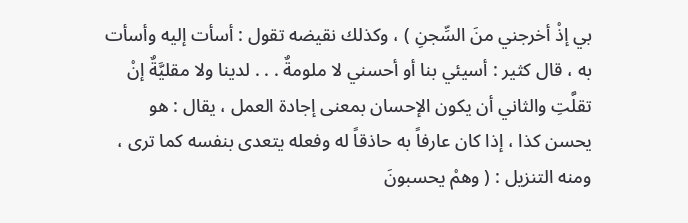بي إذْ أخرجني منَ السِّجنِ ) ، وكذلك نقيضه تقول : أسأت إليه وأسأت به ، قال كثير : أسيئي بنا أو أحسني لا ملومةٌ . . . لدينا ولا مقليَّةٌ إنْ تقلَّتِ والثاني أن يكون الإحسان بمعنى إجادة العمل ، يقال : هو يحسن كذا ، إذا كان عارفاً به حاذقاً له وفعله يتعدى بنفسه كما ترى ، ومنه التنزيل : ( وهمْ يحسبونَ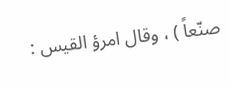صنّعاً ) ، وقال امرؤ القيس :